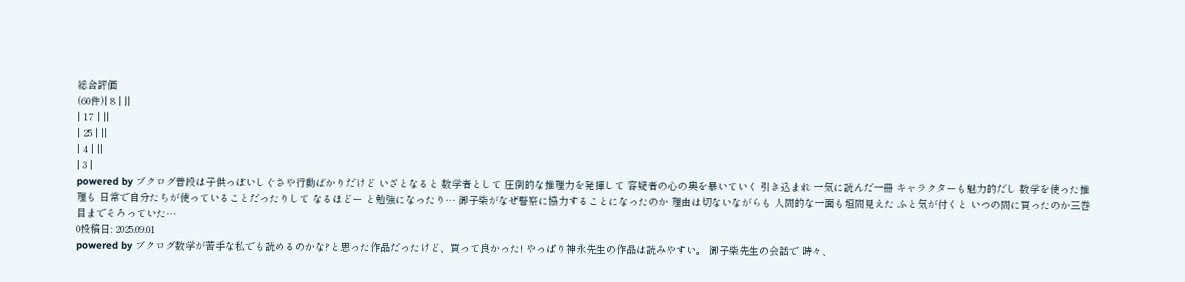総合評価
(60件)| 8 | ||
| 17 | ||
| 25 | ||
| 4 | ||
| 3 |
powered by ブクログ普段は子供っぽいしぐさや行動ばかりだけど いざとなると 数学者として 圧倒的な推理力を発揮して 容疑者の心の奥を暴いていく 引き込まれ 一気に読んだ一冊 キャラクターも魅力的だし 数学を使った推理も 日常で自分たちが使っていることだったりして なるほどー と勉強になったり… 御子柴がなぜ警察に協力することになったのか 理由は切ないながらも 人間的な一面も垣間見えた ふと気が付くと いつの間に買ったのか三巻目までそろっていた…
0投稿日: 2025.09.01
powered by ブクログ数学が苦手な私でも読めるのかな?と思った作品だったけど、買って良かった! やっぱり神永先生の作品は読みやすい。 御子柴先生の会話で 時々、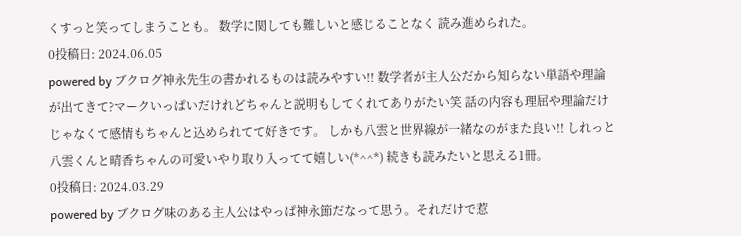くすっと笑ってしまうことも。 数学に関しても難しいと感じることなく 読み進められた。
0投稿日: 2024.06.05
powered by ブクログ神永先生の書かれるものは読みやすい!! 数学者が主人公だから知らない単語や理論が出てきて?マークいっぱいだけれどちゃんと説明もしてくれてありがたい笑 話の内容も理屈や理論だけじゃなくて感情もちゃんと込められてて好きです。 しかも八雲と世界線が一緒なのがまた良い!! しれっと八雲くんと晴香ちゃんの可愛いやり取り入ってて嬉しい(*^^*) 続きも読みたいと思える1冊。
0投稿日: 2024.03.29
powered by ブクログ味のある主人公はやっぱ神永節だなって思う。それだけで惹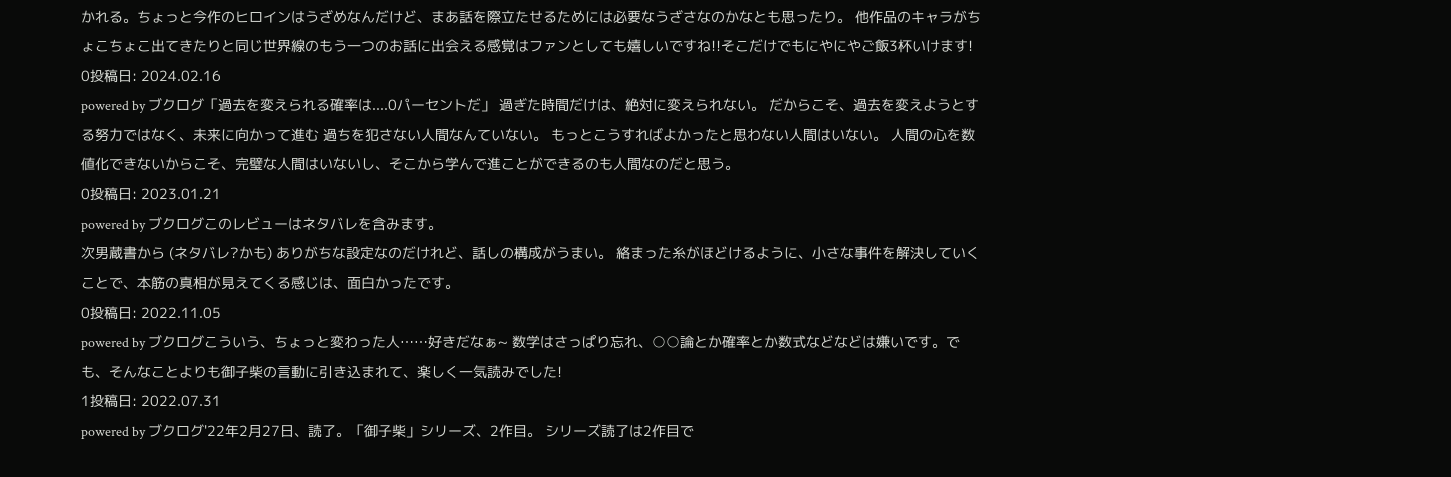かれる。ちょっと今作のヒロインはうざめなんだけど、まあ話を際立たせるためには必要なうざさなのかなとも思ったり。 他作品のキャラがちょこちょこ出てきたりと同じ世界線のもう一つのお話に出会える感覚はファンとしても嬉しいですね!!そこだけでもにやにやご飯3杯いけます!
0投稿日: 2024.02.16
powered by ブクログ「過去を変えられる確率は....0パーセントだ」 過ぎた時間だけは、絶対に変えられない。 だからこそ、過去を変えようとする努力ではなく、未来に向かって進む 過ちを犯さない人間なんていない。 もっとこうすればよかったと思わない人間はいない。 人間の心を数値化できないからこそ、完璧な人間はいないし、そこから学んで進ことができるのも人間なのだと思う。
0投稿日: 2023.01.21
powered by ブクログこのレビューはネタバレを含みます。
次男蔵書から (ネタバレ?かも) ありがちな設定なのだけれど、話しの構成がうまい。 絡まった糸がほどけるように、小さな事件を解決していくことで、本筋の真相が見えてくる感じは、面白かったです。
0投稿日: 2022.11.05
powered by ブクログこういう、ちょっと変わった人……好きだなぁ~ 数学はさっぱり忘れ、○○論とか確率とか数式などなどは嫌いです。でも、そんなことよりも御子柴の言動に引き込まれて、楽しく一気読みでした!
1投稿日: 2022.07.31
powered by ブクログ'22年2月27日、読了。「御子柴」シリーズ、2作目。 シリーズ読了は2作目で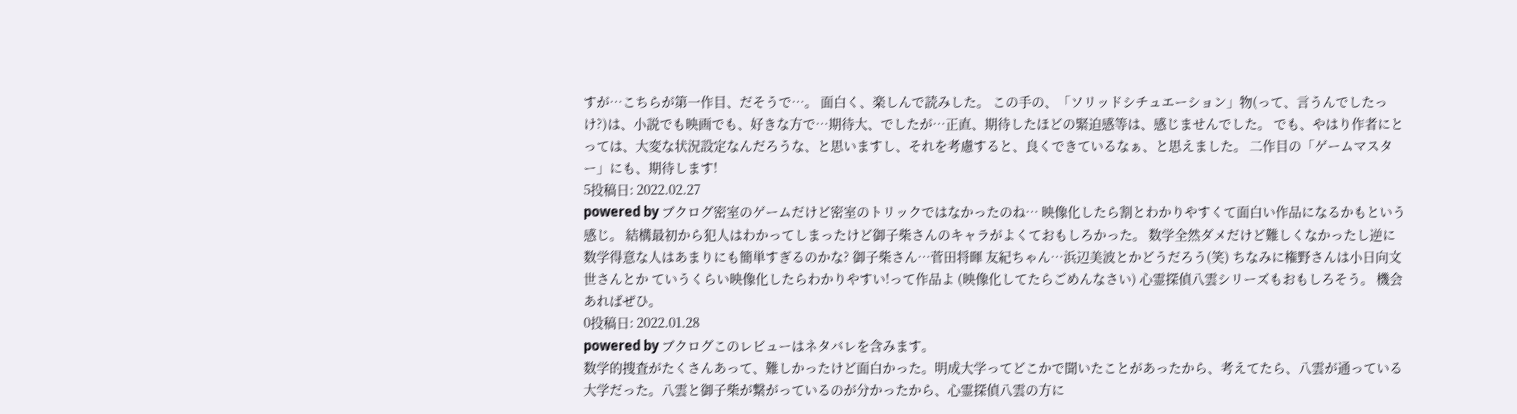すが…こちらが第一作目、だそうで…。 面白く、楽しんで読みした。 この手の、「ソリッドシチュエーション」物(って、言うんでしたっけ?)は、小説でも映画でも、好きな方で…期待大、でしたが…正直、期待したほどの緊迫感等は、感じませんでした。 でも、やはり作者にとっては、大変な状況設定なんだろうな、と思いますし、それを考慮すると、良くできているなぁ、と思えました。 二作目の「ゲームマスター」にも、期待します!
5投稿日: 2022.02.27
powered by ブクログ密室のゲームだけど密室のトリックではなかったのね… 映像化したら割とわかりやすくて面白い作品になるかもという感じ。 結構最初から犯人はわかってしまったけど御子柴さんのキャラがよくておもしろかった。 数学全然ダメだけど難しくなかったし逆に 数学得意な人はあまりにも簡単すぎるのかな? 御子柴さん…菅田将暉 友紀ちゃん…浜辺美波とかどうだろう(笑) ちなみに権野さんは小日向文世さんとか ていうくらい映像化したらわかりやすい!って作品よ (映像化してたらごめんなさい) 心霊探偵八雲シリーズもおもしろそう。 機会あればぜひ。
0投稿日: 2022.01.28
powered by ブクログこのレビューはネタバレを含みます。
数学的捜査がたくさんあって、難しかったけど面白かった。明成大学ってどこかで聞いたことがあったから、考えてたら、八雲が通っている大学だった。八雲と御子柴が繋がっているのが分かったから、心霊探偵八雲の方に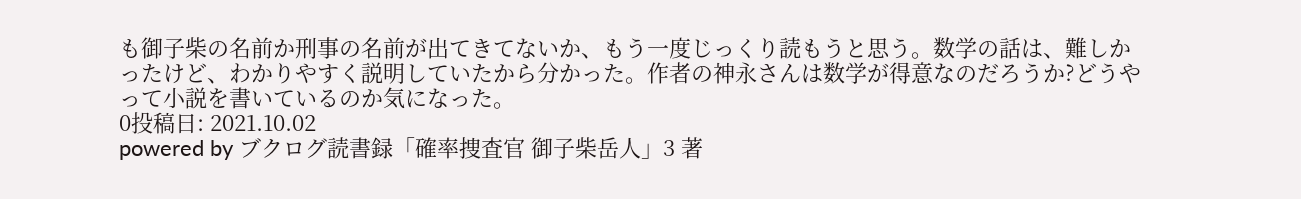も御子柴の名前か刑事の名前が出てきてないか、もう一度じっくり読もうと思う。数学の話は、難しかったけど、わかりやすく説明していたから分かった。作者の神永さんは数学が得意なのだろうか?どうやって小説を書いているのか気になった。
0投稿日: 2021.10.02
powered by ブクログ読書録「確率捜査官 御子柴岳人」3 著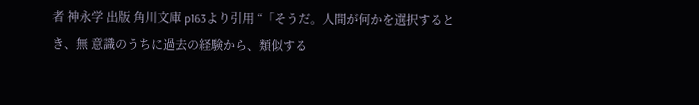者 神永学 出版 角川文庫 p163より引用 “「そうだ。人間が何かを選択するとき、無 意識のうちに過去の経験から、類似する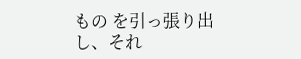もの を引っ張り出し、それ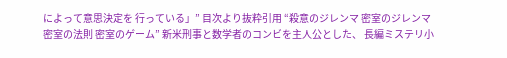によって意思決定を 行っている」” 目次より抜粋引用 “殺意のジレンマ 密室のジレンマ 密室の法則 密室のゲーム” 新米刑事と数学者のコンビを主人公とした、 長編ミステリ小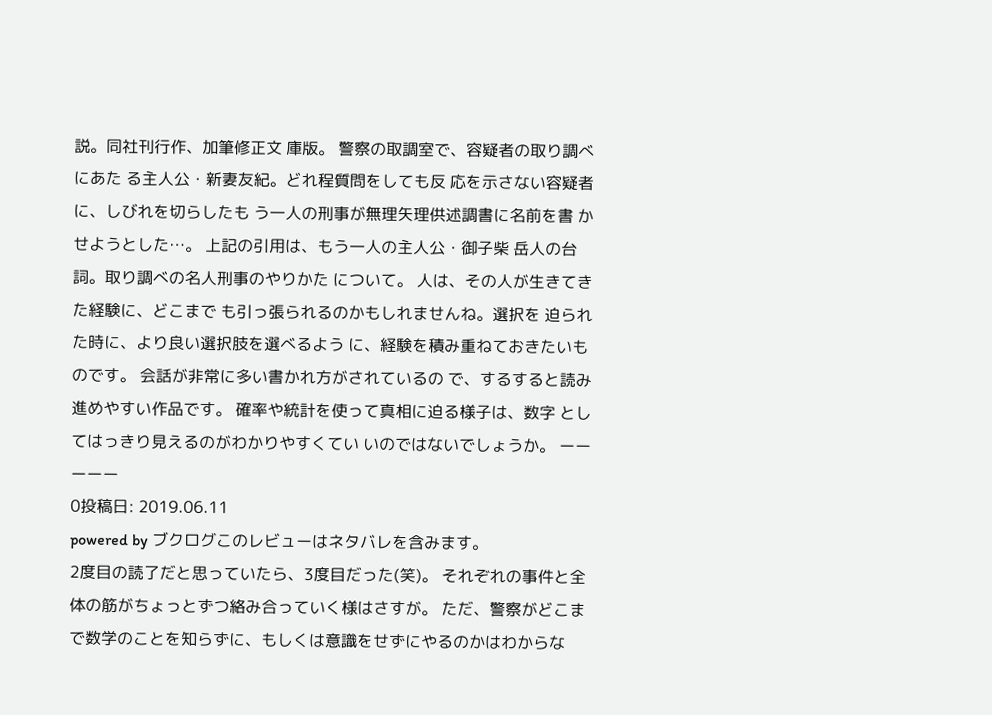説。同社刊行作、加筆修正文 庫版。 警察の取調室で、容疑者の取り調べにあた る主人公・新妻友紀。どれ程質問をしても反 応を示さない容疑者に、しびれを切らしたも う一人の刑事が無理矢理供述調書に名前を書 かせようとした…。 上記の引用は、もう一人の主人公・御子柴 岳人の台詞。取り調べの名人刑事のやりかた について。 人は、その人が生きてきた経験に、どこまで も引っ張られるのかもしれませんね。選択を 迫られた時に、より良い選択肢を選べるよう に、経験を積み重ねておきたいものです。 会話が非常に多い書かれ方がされているの で、するすると読み進めやすい作品です。 確率や統計を使って真相に迫る様子は、数字 としてはっきり見えるのがわかりやすくてい いのではないでしょうか。 ーーーーー
0投稿日: 2019.06.11
powered by ブクログこのレビューはネタバレを含みます。
2度目の読了だと思っていたら、3度目だった(笑)。 それぞれの事件と全体の筋がちょっとずつ絡み合っていく様はさすが。 ただ、警察がどこまで数学のことを知らずに、もしくは意識をせずにやるのかはわからな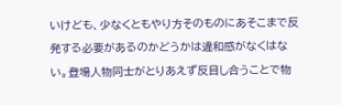いけども、少なくともやり方そのものにあそこまで反発する必要があるのかどうかは違和感がなくはない。登場人物同士がとりあえず反目し合うことで物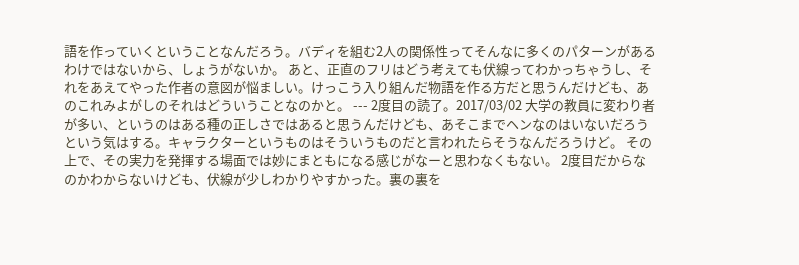語を作っていくということなんだろう。バディを組む2人の関係性ってそんなに多くのパターンがあるわけではないから、しょうがないか。 あと、正直のフリはどう考えても伏線ってわかっちゃうし、それをあえてやった作者の意図が悩ましい。けっこう入り組んだ物語を作る方だと思うんだけども、あのこれみよがしのそれはどういうことなのかと。 --- 2度目の読了。2017/03/02 大学の教員に変わり者が多い、というのはある種の正しさではあると思うんだけども、あそこまでヘンなのはいないだろうという気はする。キャラクターというものはそういうものだと言われたらそうなんだろうけど。 その上で、その実力を発揮する場面では妙にまともになる感じがなーと思わなくもない。 2度目だからなのかわからないけども、伏線が少しわかりやすかった。裏の裏を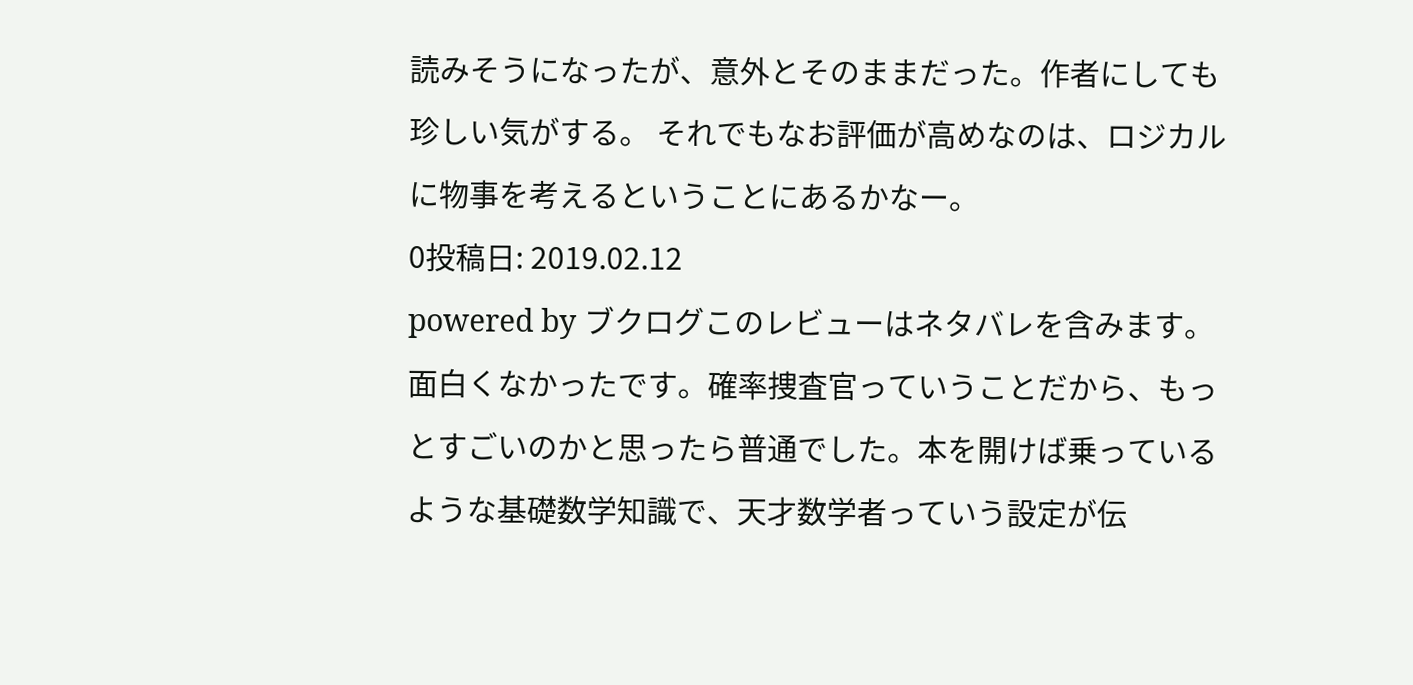読みそうになったが、意外とそのままだった。作者にしても珍しい気がする。 それでもなお評価が高めなのは、ロジカルに物事を考えるということにあるかなー。
0投稿日: 2019.02.12
powered by ブクログこのレビューはネタバレを含みます。
面白くなかったです。確率捜査官っていうことだから、もっとすごいのかと思ったら普通でした。本を開けば乗っているような基礎数学知識で、天才数学者っていう設定が伝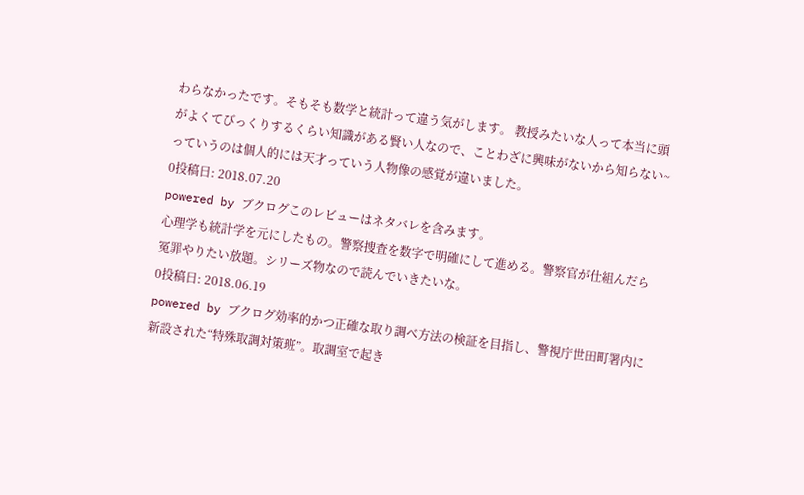わらなかったです。そもそも数学と統計って違う気がします。 教授みたいな人って本当に頭がよくてびっくりするくらい知識がある賢い人なので、ことわざに興味がないから知らない~っていうのは個人的には天才っていう人物像の感覚が違いました。
0投稿日: 2018.07.20
powered by ブクログこのレビューはネタバレを含みます。
心理学も統計学を元にしたもの。警察捜査を数字で明確にして進める。警察官が仕組んだら冤罪やりたい放題。シリーズ物なので読んでいきたいな。
0投稿日: 2018.06.19
powered by ブクログ効率的かつ正確な取り調べ方法の検証を目指し、警視庁世田町署内に新設された“特殊取調対策班”。取調室で起き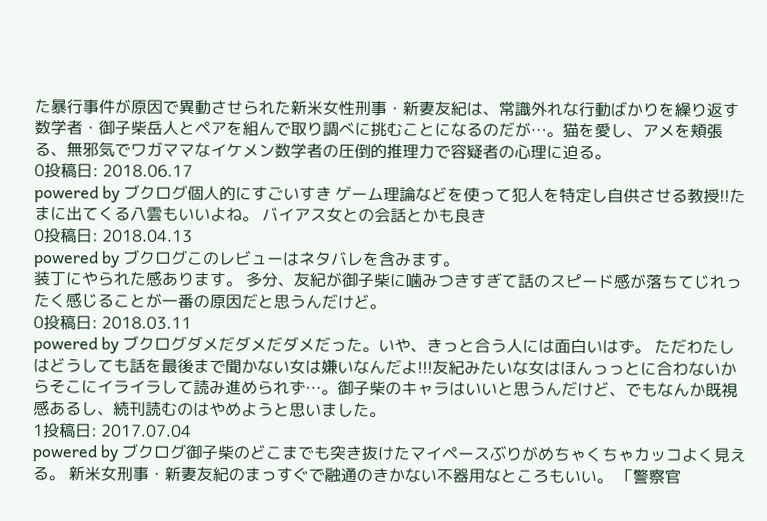た暴行事件が原因で異動させられた新米女性刑事・新妻友紀は、常識外れな行動ばかりを繰り返す数学者・御子柴岳人とペアを組んで取り調べに挑むことになるのだが…。猫を愛し、アメを頬張る、無邪気でワガママなイケメン数学者の圧倒的推理力で容疑者の心理に迫る。
0投稿日: 2018.06.17
powered by ブクログ個人的にすごいすき ゲーム理論などを使って犯人を特定し自供させる教授!!たまに出てくる八雲もいいよね。 バイアス女との会話とかも良き
0投稿日: 2018.04.13
powered by ブクログこのレビューはネタバレを含みます。
装丁にやられた感あります。 多分、友紀が御子柴に噛みつきすぎて話のスピード感が落ちてじれったく感じることが一番の原因だと思うんだけど。
0投稿日: 2018.03.11
powered by ブクログダメだダメだダメだった。いや、きっと合う人には面白いはず。 ただわたしはどうしても話を最後まで聞かない女は嫌いなんだよ!!!友紀みたいな女はほんっっとに合わないからそこにイライラして読み進められず…。御子柴のキャラはいいと思うんだけど、でもなんか既視感あるし、続刊読むのはやめようと思いました。
1投稿日: 2017.07.04
powered by ブクログ御子柴のどこまでも突き抜けたマイペースぶりがめちゃくちゃカッコよく見える。 新米女刑事・新妻友紀のまっすぐで融通のきかない不器用なところもいい。 「警察官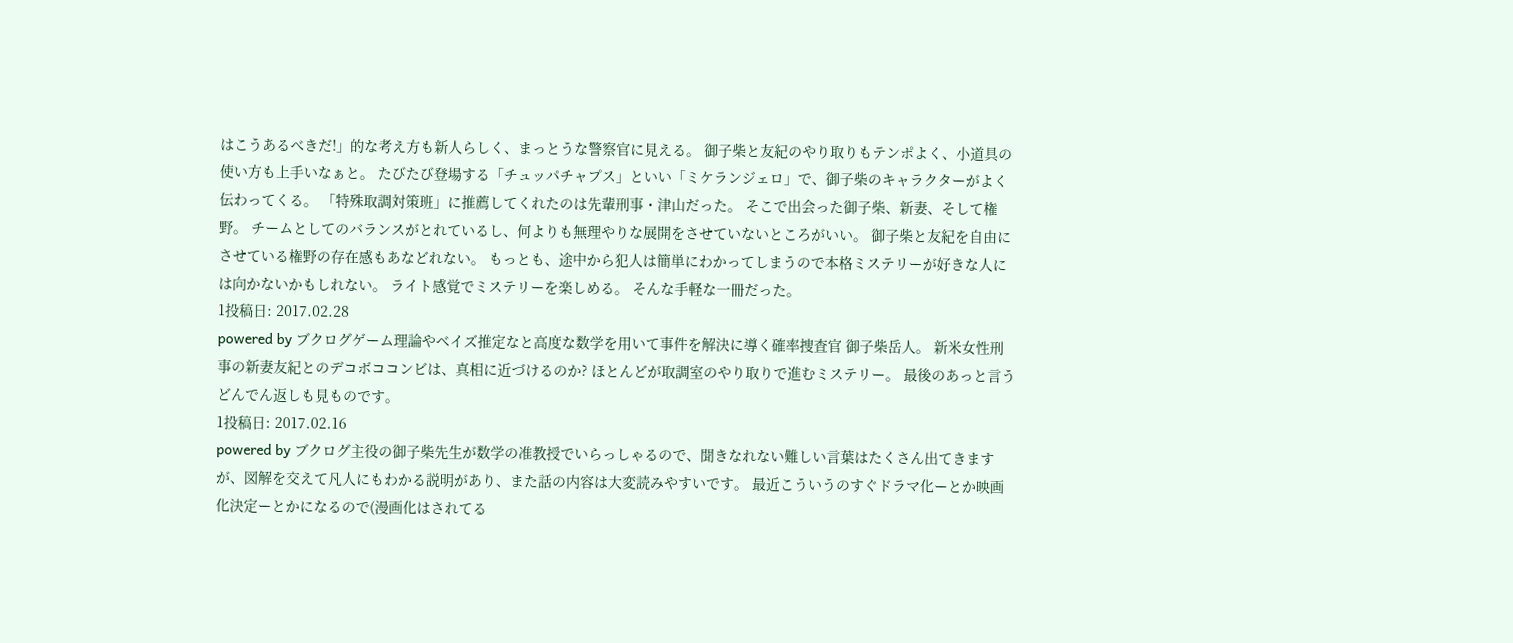はこうあるべきだ!」的な考え方も新人らしく、まっとうな警察官に見える。 御子柴と友紀のやり取りもテンポよく、小道具の使い方も上手いなぁと。 たびたび登場する「チュッパチャプス」といい「ミケランジェロ」で、御子柴のキャラクターがよく伝わってくる。 「特殊取調対策班」に推薦してくれたのは先輩刑事・津山だった。 そこで出会った御子柴、新妻、そして権野。 チームとしてのバランスがとれているし、何よりも無理やりな展開をさせていないところがいい。 御子柴と友紀を自由にさせている権野の存在感もあなどれない。 もっとも、途中から犯人は簡単にわかってしまうので本格ミステリーが好きな人には向かないかもしれない。 ライト感覚でミステリーを楽しめる。 そんな手軽な一冊だった。
1投稿日: 2017.02.28
powered by ブクログゲーム理論やベイズ推定なと高度な数学を用いて事件を解決に導く確率捜査官 御子柴岳人。 新米女性刑事の新妻友紀とのデコボココンビは、真相に近づけるのか? ほとんどが取調室のやり取りで進むミステリー。 最後のあっと言うどんでん返しも見ものです。
1投稿日: 2017.02.16
powered by ブクログ主役の御子柴先生が数学の准教授でいらっしゃるので、聞きなれない難しい言葉はたくさん出てきますが、図解を交えて凡人にもわかる説明があり、また話の内容は大変読みやすいです。 最近こういうのすぐドラマ化ーとか映画化決定ーとかになるので(漫画化はされてる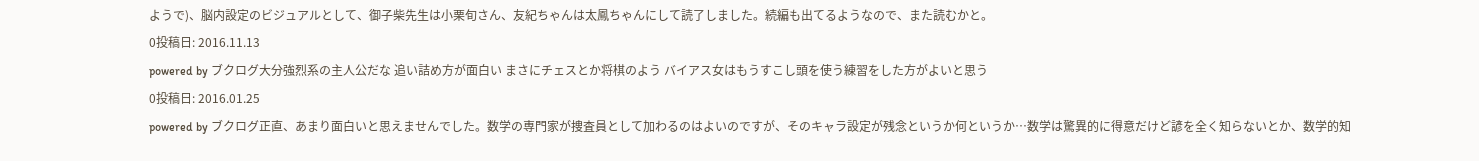ようで)、脳内設定のビジュアルとして、御子柴先生は小栗旬さん、友紀ちゃんは太鳳ちゃんにして読了しました。続編も出てるようなので、また読むかと。
0投稿日: 2016.11.13
powered by ブクログ大分強烈系の主人公だな 追い詰め方が面白い まさにチェスとか将棋のよう バイアス女はもうすこし頭を使う練習をした方がよいと思う
0投稿日: 2016.01.25
powered by ブクログ正直、あまり面白いと思えませんでした。数学の専門家が捜査員として加わるのはよいのですが、そのキャラ設定が残念というか何というか…数学は驚異的に得意だけど諺を全く知らないとか、数学的知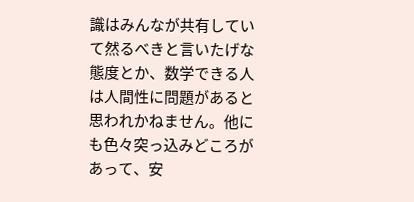識はみんなが共有していて然るべきと言いたげな態度とか、数学できる人は人間性に問題があると思われかねません。他にも色々突っ込みどころがあって、安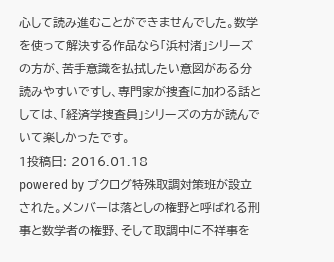心して読み進むことができませんでした。数学を使って解決する作品なら「浜村渚」シリーズの方が、苦手意識を払拭したい意図がある分読みやすいですし、専門家が捜査に加わる話としては、「経済学捜査員」シリーズの方が読んでいて楽しかったです。
1投稿日: 2016.01.18
powered by ブクログ特殊取調対策班が設立された。メンバーは落としの権野と呼ばれる刑事と数学者の権野、そして取調中に不祥事を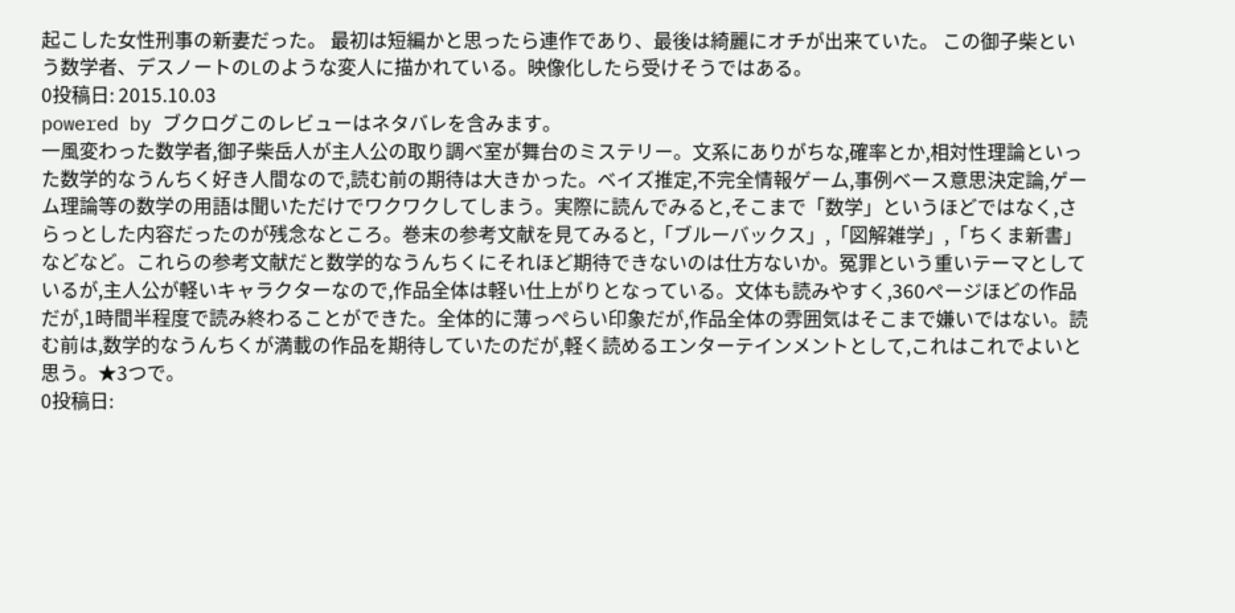起こした女性刑事の新妻だった。 最初は短編かと思ったら連作であり、最後は綺麗にオチが出来ていた。 この御子柴という数学者、デスノートのLのような変人に描かれている。映像化したら受けそうではある。
0投稿日: 2015.10.03
powered by ブクログこのレビューはネタバレを含みます。
一風変わった数学者,御子柴岳人が主人公の取り調べ室が舞台のミステリー。文系にありがちな,確率とか,相対性理論といった数学的なうんちく好き人間なので,読む前の期待は大きかった。ベイズ推定,不完全情報ゲーム,事例ベース意思決定論,ゲーム理論等の数学の用語は聞いただけでワクワクしてしまう。実際に読んでみると,そこまで「数学」というほどではなく,さらっとした内容だったのが残念なところ。巻末の参考文献を見てみると,「ブルーバックス」,「図解雑学」,「ちくま新書」などなど。これらの参考文献だと数学的なうんちくにそれほど期待できないのは仕方ないか。冤罪という重いテーマとしているが,主人公が軽いキャラクターなので,作品全体は軽い仕上がりとなっている。文体も読みやすく,360ページほどの作品だが,1時間半程度で読み終わることができた。全体的に薄っぺらい印象だが,作品全体の雰囲気はそこまで嫌いではない。読む前は,数学的なうんちくが満載の作品を期待していたのだが,軽く読めるエンターテインメントとして,これはこれでよいと思う。★3つで。
0投稿日: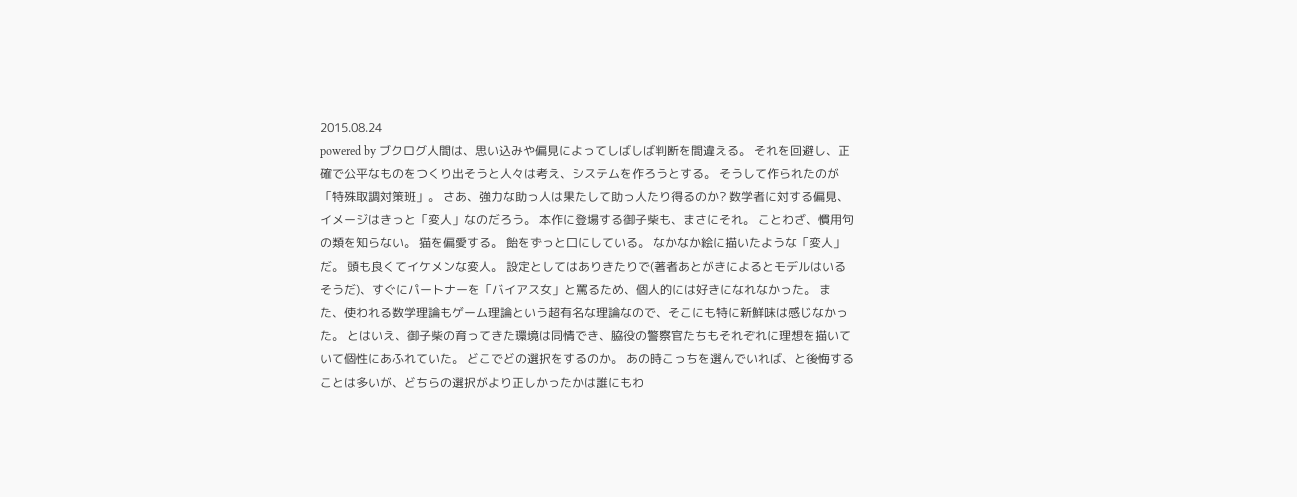2015.08.24
powered by ブクログ人間は、思い込みや偏見によってしばしば判断を間違える。 それを回避し、正確で公平なものをつくり出そうと人々は考え、システムを作ろうとする。 そうして作られたのが「特殊取調対策班」。 さあ、強力な助っ人は果たして助っ人たり得るのか? 数学者に対する偏見、イメージはきっと「変人」なのだろう。 本作に登場する御子柴も、まさにそれ。 ことわざ、慣用句の類を知らない。 猫を偏愛する。 飴をずっと口にしている。 なかなか絵に描いたような「変人」だ。 頭も良くてイケメンな変人。 設定としてはありきたりで(著者あとがきによるとモデルはいるそうだ)、すぐにパートナーを「バイアス女」と罵るため、個人的には好きになれなかった。 また、使われる数学理論もゲーム理論という超有名な理論なので、そこにも特に新鮮味は感じなかった。 とはいえ、御子柴の育ってきた環境は同情でき、脇役の警察官たちもそれぞれに理想を描いていて個性にあふれていた。 どこでどの選択をするのか。 あの時こっちを選んでいれば、と後悔することは多いが、どちらの選択がより正しかったかは誰にもわ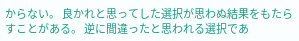からない。 良かれと思ってした選択が思わぬ結果をもたらすことがある。 逆に間違ったと思われる選択であ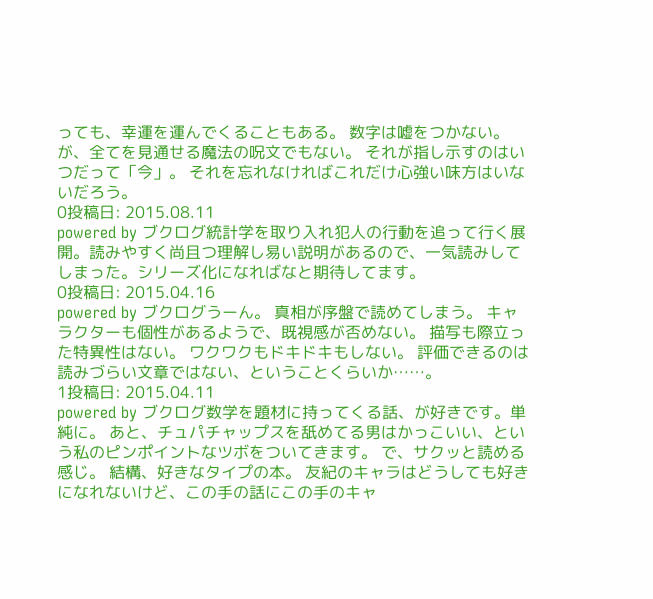っても、幸運を運んでくることもある。 数字は嘘をつかない。 が、全てを見通せる魔法の呪文でもない。 それが指し示すのはいつだって「今」。 それを忘れなければこれだけ心強い味方はいないだろう。
0投稿日: 2015.08.11
powered by ブクログ統計学を取り入れ犯人の行動を追って行く展開。読みやすく尚且つ理解し易い説明があるので、一気読みしてしまった。シリーズ化になればなと期待してます。
0投稿日: 2015.04.16
powered by ブクログうーん。 真相が序盤で読めてしまう。 キャラクターも個性があるようで、既視感が否めない。 描写も際立った特異性はない。 ワクワクもドキドキもしない。 評価できるのは読みづらい文章ではない、ということくらいか……。
1投稿日: 2015.04.11
powered by ブクログ数学を題材に持ってくる話、が好きです。単純に。 あと、チュパチャップスを舐めてる男はかっこいい、という私のピンポイントなツボをついてきます。 で、サクッと読める感じ。 結構、好きなタイプの本。 友紀のキャラはどうしても好きになれないけど、この手の話にこの手のキャ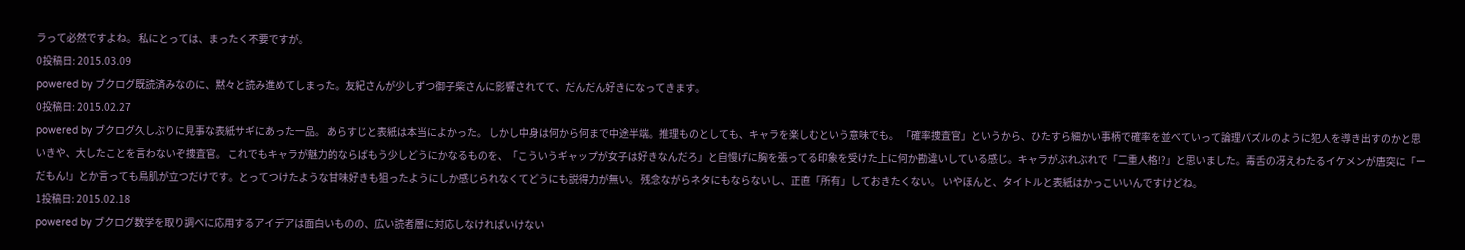ラって必然ですよね。 私にとっては、まったく不要ですが。
0投稿日: 2015.03.09
powered by ブクログ既読済みなのに、黙々と読み進めてしまった。友紀さんが少しずつ御子柴さんに影響されてて、だんだん好きになってきます。
0投稿日: 2015.02.27
powered by ブクログ久しぶりに見事な表紙サギにあった一品。 あらすじと表紙は本当によかった。 しかし中身は何から何まで中途半端。推理ものとしても、キャラを楽しむという意味でも。 「確率捜査官」というから、ひたすら細かい事柄で確率を並べていって論理パズルのように犯人を導き出すのかと思いきや、大したことを言わないぞ捜査官。 これでもキャラが魅力的ならばもう少しどうにかなるものを、「こういうギャップが女子は好きなんだろ」と自慢げに胸を張ってる印象を受けた上に何か勘違いしている感じ。キャラがぶれぶれで「二重人格!?」と思いました。毒舌の冴えわたるイケメンが唐突に「ーだもん!」とか言っても鳥肌が立つだけです。とってつけたような甘味好きも狙ったようにしか感じられなくてどうにも説得力が無い。 残念ながらネタにもならないし、正直「所有」しておきたくない。 いやほんと、タイトルと表紙はかっこいいんですけどね。
1投稿日: 2015.02.18
powered by ブクログ数学を取り調べに応用するアイデアは面白いものの、広い読者層に対応しなければいけない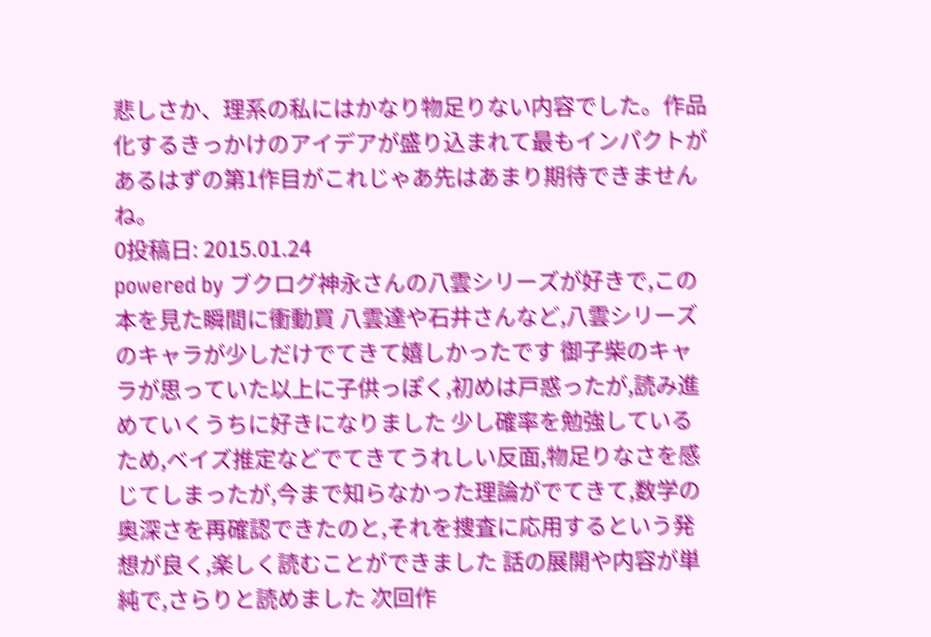悲しさか、理系の私にはかなり物足りない内容でした。作品化するきっかけのアイデアが盛り込まれて最もインパクトがあるはずの第1作目がこれじゃあ先はあまり期待できませんね。
0投稿日: 2015.01.24
powered by ブクログ神永さんの八雲シリーズが好きで,この本を見た瞬間に衝動買 八雲達や石井さんなど,八雲シリーズのキャラが少しだけでてきて嬉しかったです 御子柴のキャラが思っていた以上に子供っぽく,初めは戸惑ったが,読み進めていくうちに好きになりました 少し確率を勉強しているため,ベイズ推定などでてきてうれしい反面,物足りなさを感じてしまったが,今まで知らなかった理論がでてきて,数学の奥深さを再確認できたのと,それを捜査に応用するという発想が良く,楽しく読むことができました 話の展開や内容が単純で,さらりと読めました 次回作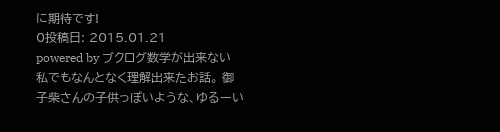に期待です!
0投稿日: 2015.01.21
powered by ブクログ数学が出来ない私でもなんとなく理解出来たお話。 御子柴さんの子供っぽいような、ゆるーい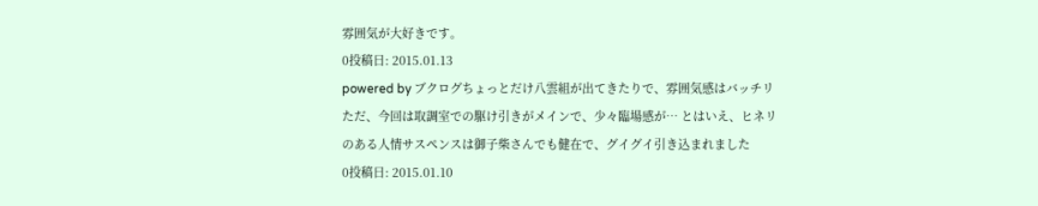雰囲気が大好きです。
0投稿日: 2015.01.13
powered by ブクログちょっとだけ八雲組が出てきたりで、雰囲気感はバッチリ ただ、今回は取調室での駆け引きがメインで、少々臨場感が… とはいえ、ヒネリのある人情サスペンスは御子柴さんでも健在で、グイグイ引き込まれました
0投稿日: 2015.01.10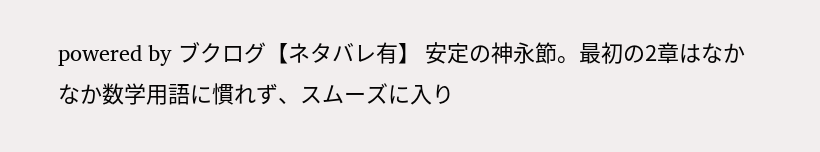powered by ブクログ【ネタバレ有】 安定の神永節。最初の2章はなかなか数学用語に慣れず、スムーズに入り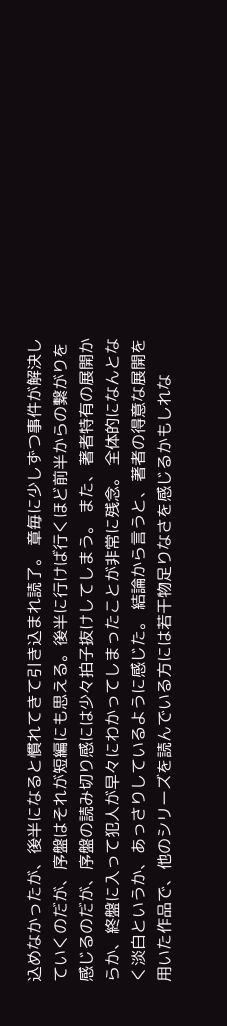込めなかったが、後半になると慣れてきて引き込まれ読了。 章毎に少しずつ事件が解決していくのだが、序盤はそれが短編にも思える。後半に行けば行くほど前半からの繋がりを感じるのだが、序盤の読み切り感には少々拍子抜けしてしまう。 また、著者特有の展開からか、終盤に入って犯人が早々にわかってしまったことが非常に残念。 全体的になんとなく淡白というか、あっさりしているように感じた。 結論から言うと、著者の得意な展開を用いた作品で、他のシリーズを読んでいる方には若干物足りなさを感じるかもしれな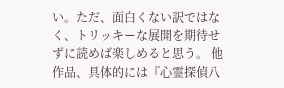い。ただ、面白くない訳ではなく、トリッキーな展開を期待せずに読めば楽しめると思う。 他作品、具体的には『心霊探偵八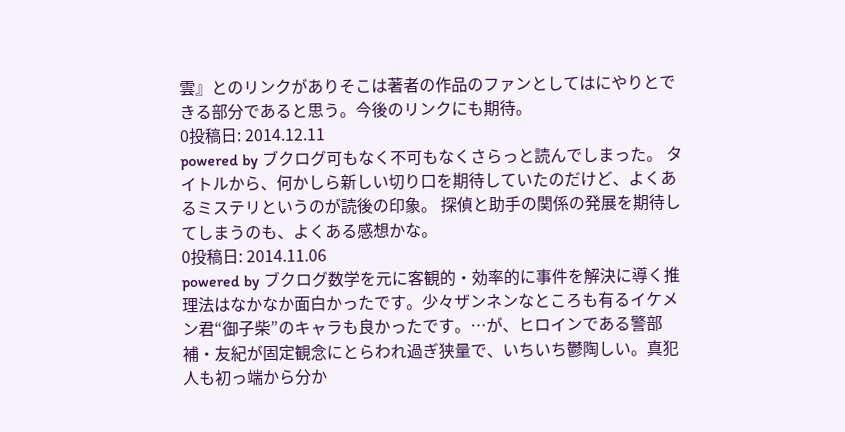雲』とのリンクがありそこは著者の作品のファンとしてはにやりとできる部分であると思う。今後のリンクにも期待。
0投稿日: 2014.12.11
powered by ブクログ可もなく不可もなくさらっと読んでしまった。 タイトルから、何かしら新しい切り口を期待していたのだけど、よくあるミステリというのが読後の印象。 探偵と助手の関係の発展を期待してしまうのも、よくある感想かな。
0投稿日: 2014.11.06
powered by ブクログ数学を元に客観的・効率的に事件を解決に導く推理法はなかなか面白かったです。少々ザンネンなところも有るイケメン君“御子柴”のキャラも良かったです。…が、ヒロインである警部補・友紀が固定観念にとらわれ過ぎ狭量で、いちいち鬱陶しい。真犯人も初っ端から分か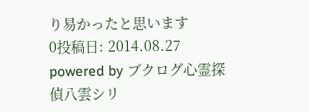り易かったと思います
0投稿日: 2014.08.27
powered by ブクログ心霊探偵八雲シリ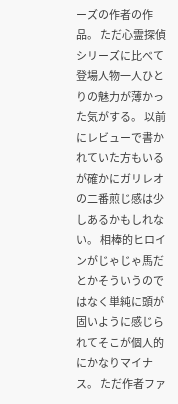ーズの作者の作品。 ただ心霊探偵シリーズに比べて登場人物一人ひとりの魅力が薄かった気がする。 以前にレビューで書かれていた方もいるが確かにガリレオの二番煎じ感は少しあるかもしれない。 相棒的ヒロインがじゃじゃ馬だとかそういうのではなく単純に頭が固いように感じられてそこが個人的にかなりマイナス。 ただ作者ファ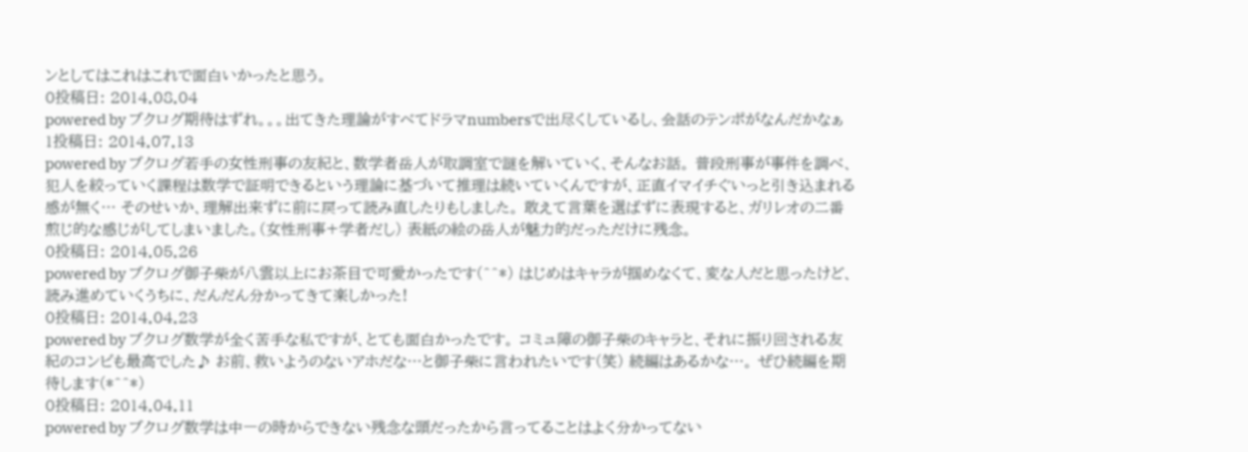ンとしてはこれはこれで面白いかったと思う。
0投稿日: 2014.08.04
powered by ブクログ期待はずれ。。。出てきた理論がすべてドラマnumbersで出尽くしているし、会話のテンポがなんだかなぁ
1投稿日: 2014.07.13
powered by ブクログ若手の女性刑事の友紀と、数学者岳人が取調室で謎を解いていく、そんなお話。 普段刑事が事件を調べ、犯人を絞っていく課程は数学で証明できるという理論に基づいて推理は続いていくんですが、正直イマイチぐいっと引き込まれる感が無く… そのせいか、理解出来ずに前に戻って読み直したりもしました。 敢えて言葉を選ばずに表現すると、ガリレオの二番煎じ的な感じがしてしまいました。(女性刑事+学者だし) 表紙の絵の岳人が魅力的だっただけに残念。
0投稿日: 2014.05.26
powered by ブクログ御子柴が八雲以上にお茶目で可愛かったです(^^*) はじめはキャラが掴めなくて、変な人だと思ったけど、読み進めていくうちに、だんだん分かってきて楽しかった!
0投稿日: 2014.04.23
powered by ブクログ数学が全く苦手な私ですが、とても面白かったです。 コミュ障の御子柴のキャラと、それに振り回される友紀のコンビも最高でした♪ お前、救いようのないアホだな…と御子柴に言われたいです(笑) 続編はあるかな…。 ぜひ続編を期待します(*^^*)
0投稿日: 2014.04.11
powered by ブクログ数学は中一の時からできない残念な頭だったから言ってることはよく分かってない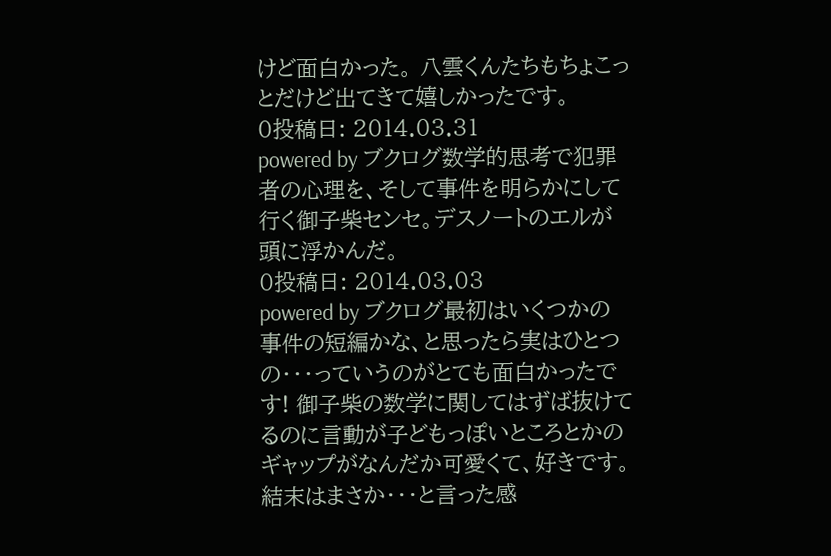けど面白かった。 八雲くんたちもちょこっとだけど出てきて嬉しかったです。
0投稿日: 2014.03.31
powered by ブクログ数学的思考で犯罪者の心理を、そして事件を明らかにして行く御子柴センセ。デスノートのエルが頭に浮かんだ。
0投稿日: 2014.03.03
powered by ブクログ最初はいくつかの事件の短編かな、と思ったら実はひとつの・・・っていうのがとても面白かったです! 御子柴の数学に関してはずば抜けてるのに言動が子どもっぽいところとかのギャップがなんだか可愛くて、好きです。 結末はまさか・・・と言った感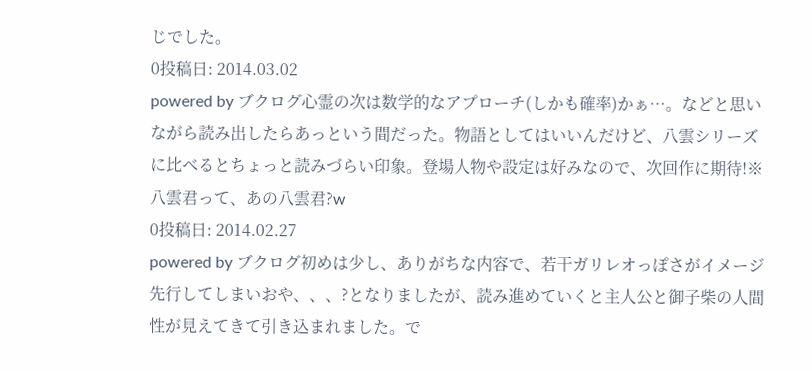じでした。
0投稿日: 2014.03.02
powered by ブクログ心霊の次は数学的なアプローチ(しかも確率)かぁ…。などと思いながら読み出したらあっという間だった。物語としてはいいんだけど、八雲シリーズに比べるとちょっと読みづらい印象。登場人物や設定は好みなので、次回作に期待!※八雲君って、あの八雲君?w
0投稿日: 2014.02.27
powered by ブクログ初めは少し、ありがちな内容で、若干ガリレオっぽさがイメージ先行してしまいおや、、、?となりましたが、読み進めていくと主人公と御子柴の人間性が見えてきて引き込まれました。で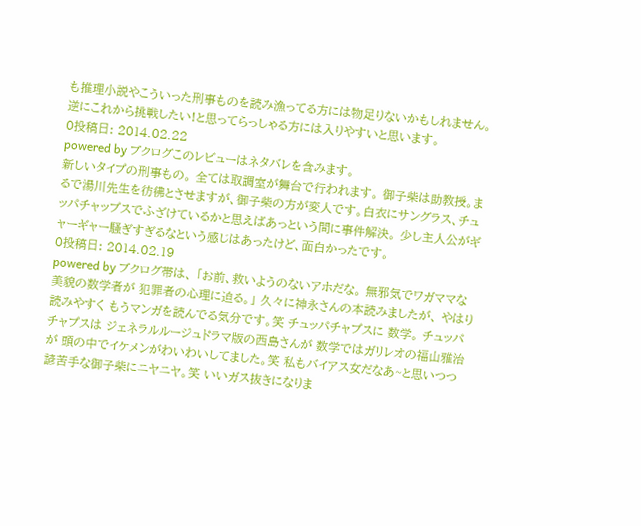も推理小説やこういった刑事ものを読み漁ってる方には物足りないかもしれません。逆にこれから挑戦したい!と思ってらっしゃる方には入りやすいと思います。
0投稿日: 2014.02.22
powered by ブクログこのレビューはネタバレを含みます。
新しいタイプの刑事もの。 全ては取調室が舞台で行われます。 御子柴は助教授。まるで湯川先生を彷彿とさせますが、御子柴の方が変人です。白衣にサングラス、チュッパチャップスでふざけているかと思えばあっという間に事件解決。 少し主人公がギャーギャー騒ぎすぎるなという感じはあったけど、面白かったです。
0投稿日: 2014.02.19
powered by ブクログ帯は、 「お前、救いようのないアホだな。 無邪気でワガママな美貌の数学者が 犯罪者の心理に迫る。」 久々に神永さんの本読みましたが、 やはり読みやすく もうマンガを読んでる気分です。笑 チュッパチャプスに 数学。 チュッパチャプスは ジェネラルルージュドラマ版の西島さんが 数学ではガリレオの福山雅治が 頭の中でイケメンがわいわいしてました。笑 私もバイアス女だなあ~と思いつつ 諺苦手な御子柴にニヤニヤ。笑 いいガス抜きになりま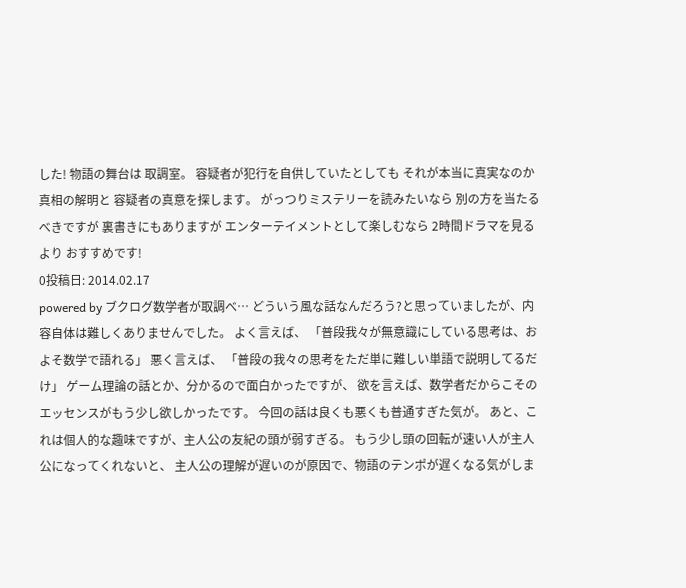した! 物語の舞台は 取調室。 容疑者が犯行を自供していたとしても それが本当に真実なのか 真相の解明と 容疑者の真意を探します。 がっつりミステリーを読みたいなら 別の方を当たるべきですが 裏書きにもありますが エンターテイメントとして楽しむなら 2時間ドラマを見るより おすすめです!
0投稿日: 2014.02.17
powered by ブクログ数学者が取調べ… どういう風な話なんだろう?と思っていましたが、内容自体は難しくありませんでした。 よく言えば、 「普段我々が無意識にしている思考は、およそ数学で語れる」 悪く言えば、 「普段の我々の思考をただ単に難しい単語で説明してるだけ」 ゲーム理論の話とか、分かるので面白かったですが、 欲を言えば、数学者だからこそのエッセンスがもう少し欲しかったです。 今回の話は良くも悪くも普通すぎた気が。 あと、これは個人的な趣味ですが、主人公の友紀の頭が弱すぎる。 もう少し頭の回転が速い人が主人公になってくれないと、 主人公の理解が遅いのが原因で、物語のテンポが遅くなる気がしま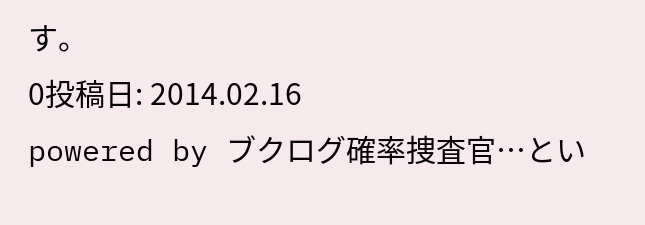す。
0投稿日: 2014.02.16
powered by ブクログ確率捜査官…とい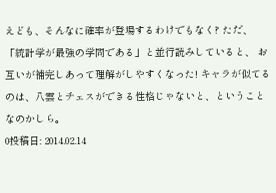えども、そんなに確率が登場するわけでもなく? ただ、「統計学が最強の学問である」と並行読みしていると、 お互いが補完しあって理解がしやすくなった! キャラが似てるのは、八雲とチェスができる性格じゃないと、ということなのかしら。
0投稿日: 2014.02.14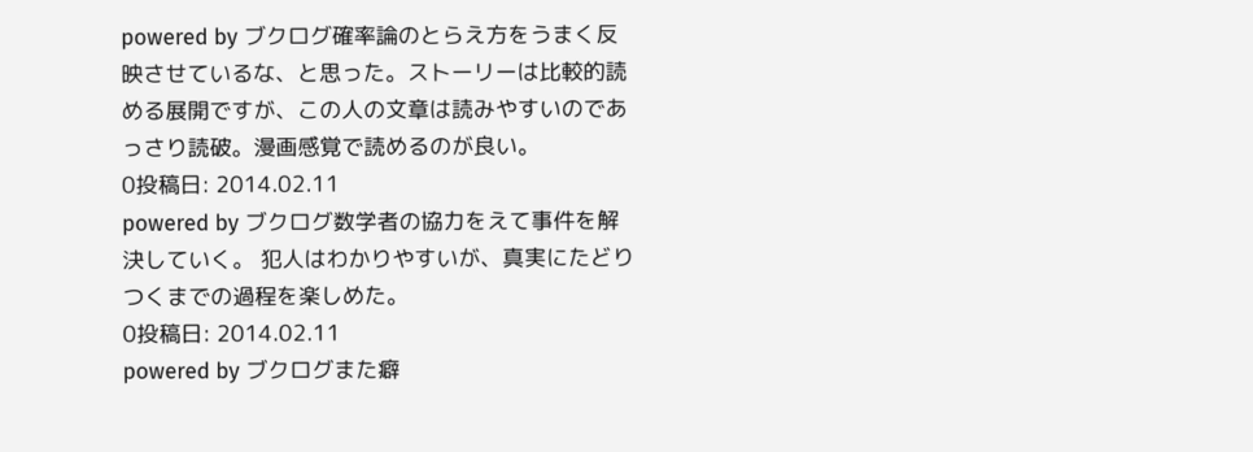powered by ブクログ確率論のとらえ方をうまく反映させているな、と思った。ストーリーは比較的読める展開ですが、この人の文章は読みやすいのであっさり読破。漫画感覚で読めるのが良い。
0投稿日: 2014.02.11
powered by ブクログ数学者の協力をえて事件を解決していく。 犯人はわかりやすいが、真実にたどりつくまでの過程を楽しめた。
0投稿日: 2014.02.11
powered by ブクログまた癖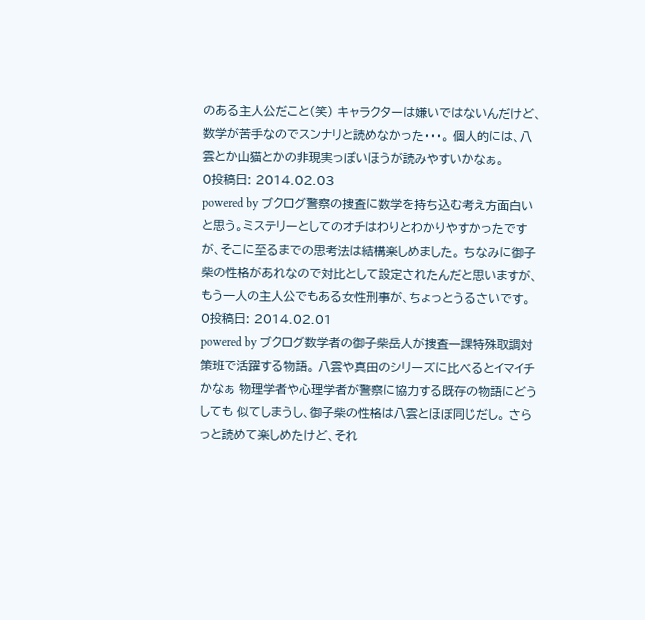のある主人公だこと(笑) キャラクターは嫌いではないんだけど、数学が苦手なのでスンナリと読めなかった・・・。 個人的には、八雲とか山猫とかの非現実っぽいほうが読みやすいかなぁ。
0投稿日: 2014.02.03
powered by ブクログ警察の捜査に数学を持ち込む考え方面白いと思う。ミステリーとしてのオチはわりとわかりやすかったですが、そこに至るまでの思考法は結構楽しめました。 ちなみに御子柴の性格があれなので対比として設定されたんだと思いますが、もう一人の主人公でもある女性刑事が、ちょっとうるさいです。
0投稿日: 2014.02.01
powered by ブクログ数学者の御子柴岳人が捜査一課特殊取調対策班で活躍する物語。 八雲や真田のシリーズに比べるとイマイチかなぁ 物理学者や心理学者が警察に協力する既存の物語にどうしても 似てしまうし、御子柴の性格は八雲とほぼ同じだし。 さらっと読めて楽しめたけど、それ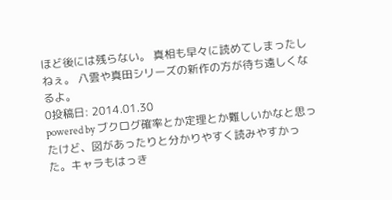ほど後には残らない。 真相も早々に読めてしまったしねぇ。 八雲や真田シリーズの新作の方が待ち遠しくなるよ。
0投稿日: 2014.01.30
powered by ブクログ確率とか定理とか難しいかなと思ったけど、図があったりと分かりやすく読みやすかった。キャラもはっき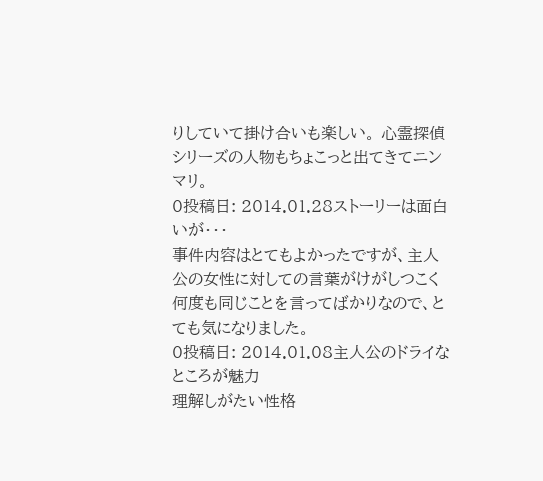りしていて掛け合いも楽しい。 心霊探偵シリーズの人物もちょこっと出てきてニンマリ。
0投稿日: 2014.01.28ストーリーは面白いが・・・
事件内容はとてもよかったですが、主人公の女性に対しての言葉がけがしつこく何度も同じことを言ってばかりなので、とても気になりました。
0投稿日: 2014.01.08主人公のドライなところが魅力
理解しがたい性格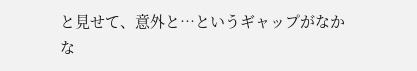と見せて、意外と…というギャップがなかな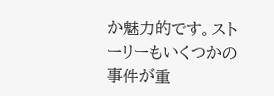か魅力的です。ストーリーもいくつかの事件が重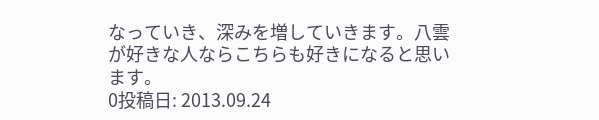なっていき、深みを増していきます。八雲が好きな人ならこちらも好きになると思います。
0投稿日: 2013.09.24